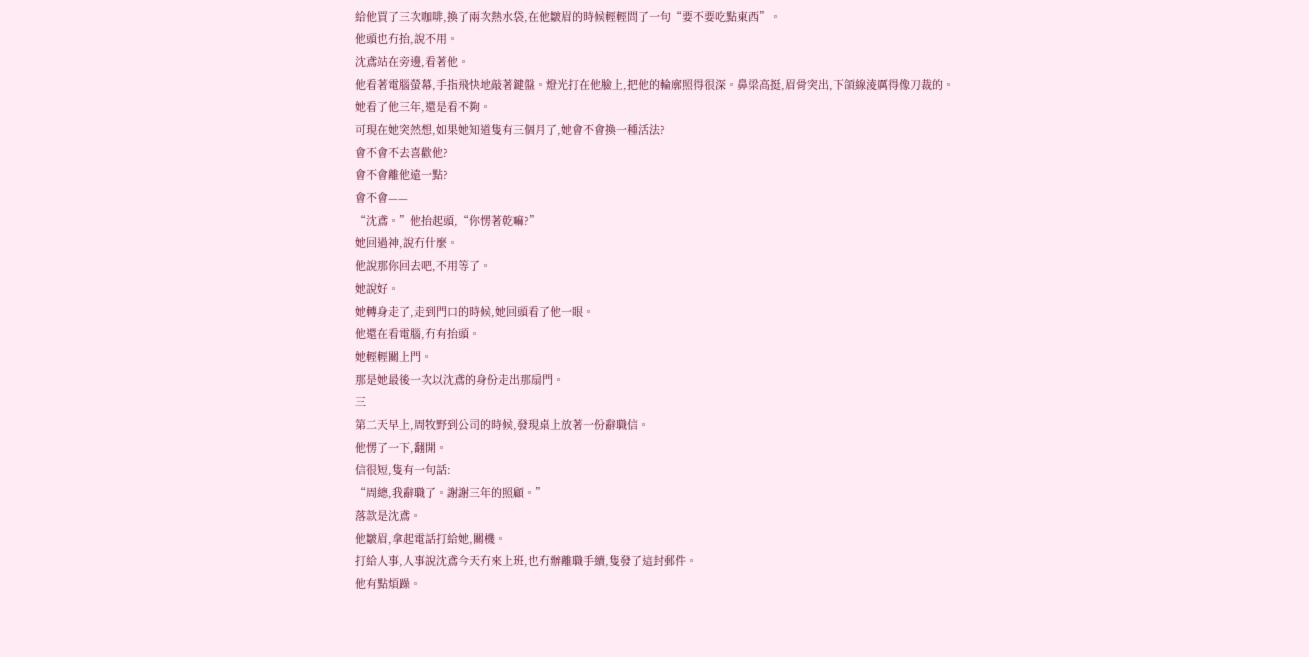給他買了三次咖啡,換了兩次熱水袋,在他皺眉的時候輕輕問了一句“要不要吃點東西”。
他頭也冇抬,說不用。
沈鳶站在旁邊,看著他。
他看著電腦螢幕,手指飛快地敲著鍵盤。燈光打在他臉上,把他的輪廓照得很深。鼻梁高挺,眉骨突出,下頜線淩厲得像刀裁的。
她看了他三年,還是看不夠。
可現在她突然想,如果她知道隻有三個月了,她會不會換一種活法?
會不會不去喜歡他?
會不會離他遠一點?
會不會——
“沈鳶。”他抬起頭,“你愣著乾嘛?”
她回過神,說冇什麼。
他說那你回去吧,不用等了。
她說好。
她轉身走了,走到門口的時候,她回頭看了他一眼。
他還在看電腦,冇有抬頭。
她輕輕關上門。
那是她最後一次以沈鳶的身份走出那扇門。
三
第二天早上,周牧野到公司的時候,發現桌上放著一份辭職信。
他愣了一下,翻開。
信很短,隻有一句話:
“周總,我辭職了。謝謝三年的照顧。”
落款是沈鳶。
他皺眉,拿起電話打給她,關機。
打給人事,人事說沈鳶今天冇來上班,也冇辦離職手續,隻發了這封郵件。
他有點煩躁。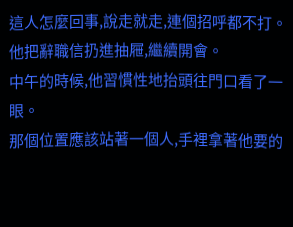這人怎麼回事,說走就走,連個招呼都不打。
他把辭職信扔進抽屜,繼續開會。
中午的時候,他習慣性地抬頭往門口看了一眼。
那個位置應該站著一個人,手裡拿著他要的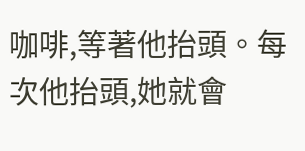咖啡,等著他抬頭。每次他抬頭,她就會